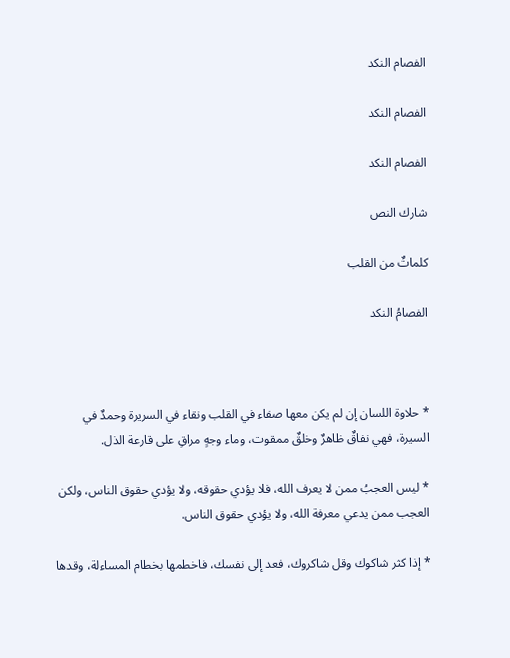الفصام النكد

الفصام النكد

الفصام النكد

شارك النص

كلماتٌ من القلب

الفصامُ النكد



* حلاوة اللسان إن لم يكن معها صفاء في القلب ونقاء في السريرة وحمدٌ في السيرة، فهي نفاقٌ ظاهرٌ وخلقٌ ممقوت، وماء وجهٍ مراقِ على قارعة الذل.

* ليس العجبُ ممن لا يعرف الله، فلا يؤدي حقوقه، ولا يؤدي حقوق الناس، ولكن العجب ممن يدعي معرفة الله، ولا يؤدي حقوق الناس.

* إذا كثر شاكوك وقل شاكروك، فعد إلى نفسك، فاخطمها بخطام المساءلة، وقدها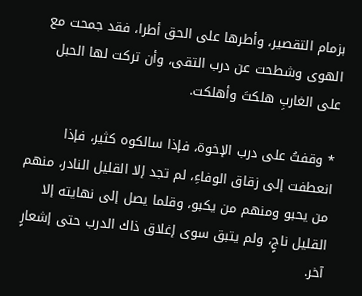بزمام التقصير، وأطرها على الحق أطرا، فقد جمحت مع الهوى وشطحت عن درب التقى، وأن تركت لها الحبل على الغاربِ هلكتَ وأهلكت.

* وقفتُ على درب الإخوة، فإذا سالكوه كثير، فإذا انعطفت إلى زقاق الوفاءِ، لم تجد إلا القليل النادر، منهم من يحبو ومنهم من يكبو، وقلما يصل إلى نهايته إلا القليل ناجٍ، ولم يتبق سوى إغلاق ذاك الدرب حتى إشعارٍ آخر.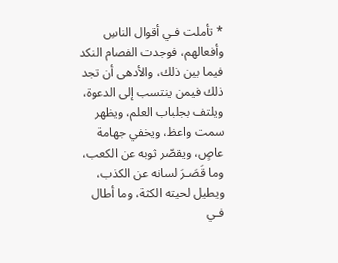* تأملت فـي أقوال الناسِ وأفعالهم، فوجدت الفصام النكد فيما بين ذلك، والأدهى أن تجد ذلك فيمن ينتسب إلى الدعوة، ويلتف بجلباب العلم، ويظهر سمت واعظ، ويخفي جهامة عاصٍ، ويقصّر ثوبه عن الكعب، وما قَصَـرَ لسانه عن الكذب، ويطيل لحيته الكثة، وما أطال فـي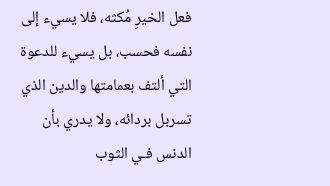فعل الخيرِ مُكثه، فلا يسيء إلى نفسه فحسب، بل يسيء للدعوة التي ألتف بعمامتها والدين الذي تسربل بردائه، ولا يدري بأن الدنس فـي الثوب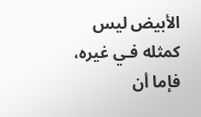الأبيض ليس كمثله فـي غيره، فإما أن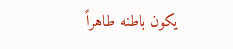يكون باطنه طاهراً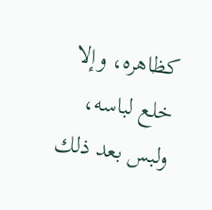كظاهره، وإلا خلع لباسه، ولبس بعد ذلك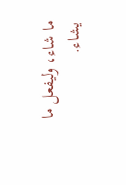ما شاء، وليفعل ما يشاء.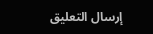إرسال التعليق